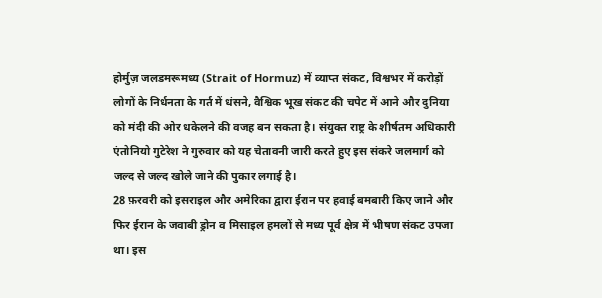होर्मुज़ जलडमरूमध्य (Strait of Hormuz) में व्याप्त संकट, विश्वभर में करोड़ों लोगों के निर्धनता के गर्त में धंसने, वैश्विक भूख संकट की चपेट में आने और दुनिया को मंदी की ओर धकेलने की वजह बन सकता है। संयुक्त राष्ट्र के शीर्षतम अधिकारी एंतोनियो गुटेरेश ने गुरुवार को यह चेतावनी जारी करते हुए इस संकरे जलमार्ग को जल्द से जल्द खोले जाने की पुकार लगाई है।
28 फ़रवरी को इसराइल और अमेरिका द्वारा ईरान पर हवाई बमबारी किए जाने और फिर ईरान के जवाबी ड्रोन व मिसाइल हमलों से मध्य पूर्व क्षेत्र में भीषण संकट उपजा था। इस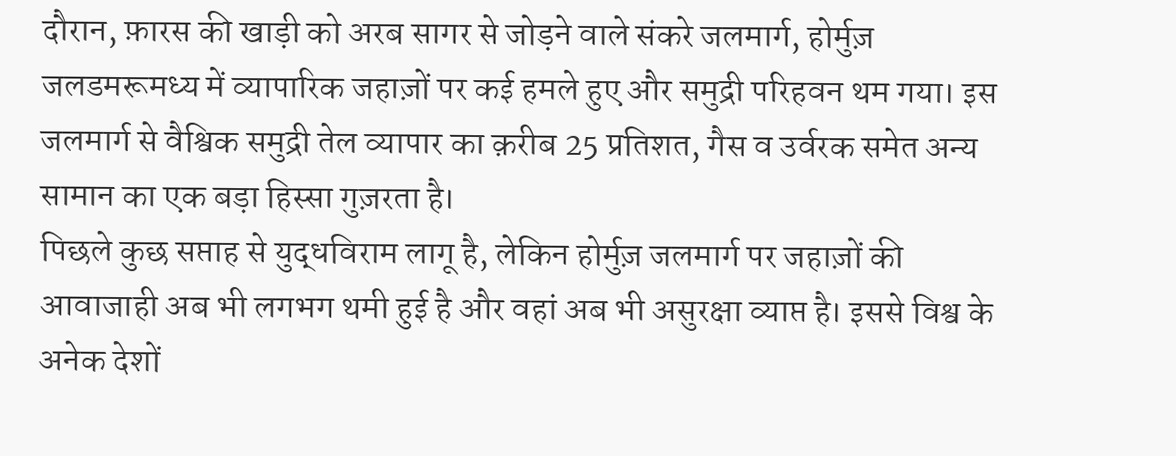दौरान, फ़ारस की खाड़ी को अरब सागर से जोड़ने वाले संकरे जलमार्ग, होर्मुज़ जलडमरूमध्य में व्यापारिक जहाज़ों पर कई हमले हुए और समुद्री परिहवन थम गया। इस जलमार्ग से वैश्विक समुद्री तेल व्यापार का क़रीब 25 प्रतिशत, गैस व उर्वरक समेत अन्य सामान का एक बड़ा हिस्सा गुज़रता है।
पिछले कुछ सप्ताह से युद्धविराम लागू है, लेकिन होर्मुज़ जलमार्ग पर जहाज़ों की आवाजाही अब भी लगभग थमी हुई है और वहां अब भी असुरक्षा व्याप्त है। इससे विश्व के अनेक देशों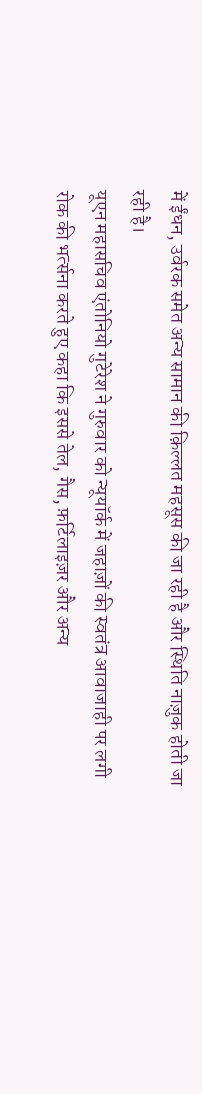में ईंधन, उर्वरक समेत अन्य सामान की क़िल्लत महसूस की जा रही है और स्थिति नाज़ुक होती जा रही है।
यूएन महासचिव एंतोनियो गुटेरेश ने गुरुवार को न्यूयॉर्क में जहाज़ों की स्वतंत्र आवाजाही पर लगी रोक की भर्त्सना करते हुए कहा कि इससे तेल, गैस, फ़र्टिलाइज़र और अन्य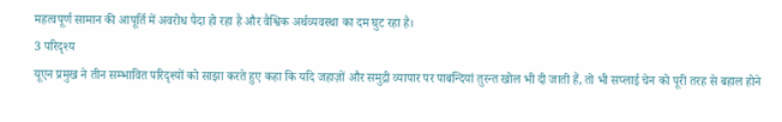महत्वपूर्ण सामान की आपूर्ति में अवरोध पैदा हो रहा है और वैश्विक अर्थव्यवस्था का दम घुट रहा है।
3 परिदृश्य
यूएन प्रमुख ने तीन सम्भावित परिदृश्यों को साझा करते हुए कहा कि यदि जहाज़ों और समुद्री व्यापार पर पाबन्दियां तुरन्त खोल भी दी जाती हैं, तो भी सप्लाई चेन को पूरी तरह से बहाल होने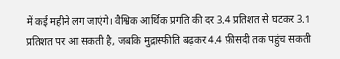में कई महीने लग जाएंगे। वैश्विक आर्थिक प्रगति की दर 3.4 प्रतिशत से घटकर 3.1 प्रतिशत पर आ सकती है, जबकि मुद्रास्फीति बढ़कर 4.4 फ़ीसदी तक पहुंच सकती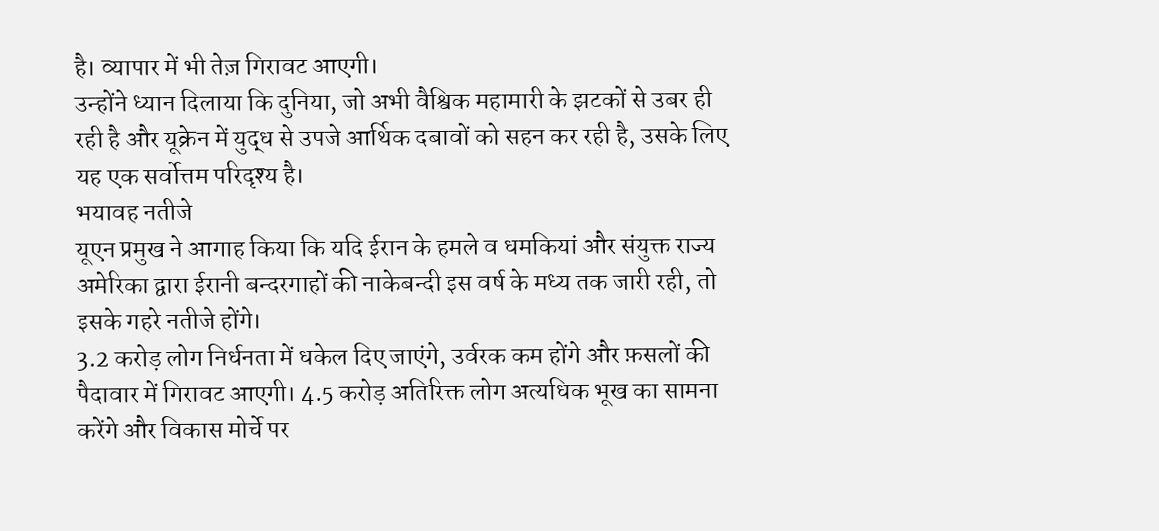है। व्यापार में भी तेज़ गिरावट आएगी।
उन्होंने ध्यान दिलाया कि दुनिया, जो अभी वैश्विक महामारी के झटकों से उबर ही रही है और यूक्रेन में युद्ध से उपजे आर्थिक दबावों को सहन कर रही है, उसके लिए यह एक सर्वोत्तम परिदृश्य है।
भयावह नतीजे
यूएन प्रमुख ने आगाह किया कि यदि ईरान के हमले व धमकियां और संयुक्त राज्य अमेरिका द्वारा ईरानी बन्दरगाहों की नाकेबन्दी इस वर्ष के मध्य तक जारी रही, तो इसके गहरे नतीजे होंगे।
3.2 करोड़ लोग निर्धनता में धकेल दिए जाएंगे, उर्वरक कम होंगे और फ़सलों की पैदावार में गिरावट आएगी। 4.5 करोड़ अतिरिक्त लोग अत्यधिक भूख का सामना करेंगे और विकास मोर्चे पर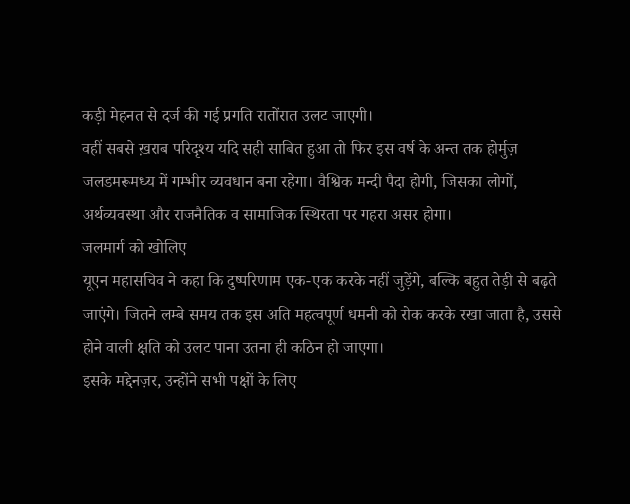कड़ी मेहनत से दर्ज की गई प्रगति रातोंरात उलट जाएगी।
वहीं सबसे ख़राब परिदृश्य यदि सही साबित हुआ तो फिर इस वर्ष के अन्त तक होर्मुज़ जलडमरूमध्य में गम्भीर व्यवधान बना रहेगा। वैश्विक मन्दी पैदा होगी, जिसका लोगों, अर्थव्यवस्था और राजनैतिक व सामाजिक स्थिरता पर गहरा असर होगा।
जलमार्ग को खोलिए
यूएन महासचिव ने कहा कि दुष्परिणाम एक-एक करके नहीं जुड़ेंगे, बल्कि बहुत तेड़ी से बढ़ते जाएंगे। जितने लम्बे समय तक इस अति महत्वपूर्ण धमनी को रोक करके रखा जाता है, उससे होने वाली क्षति को उलट पाना उतना ही कठिन हो जाएगा।
इसके मद्देनज़र, उन्होंने सभी पक्षों के लिए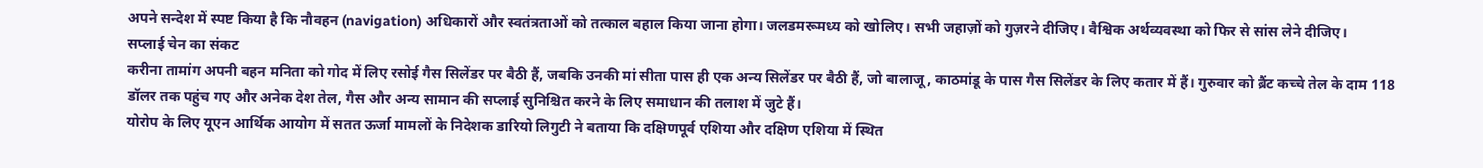अपने सन्देश में स्पष्ट किया है कि नौवहन (navigation) अधिकारों और स्वतंत्रताओं को तत्काल बहाल किया जाना होगा। जलडमरूमध्य को खोलिए। सभी जहाज़ों को गुज़रने दीजिए। वैश्विक अर्थव्यवस्था को फिर से सांस लेने दीजिए।
सप्लाई चेन का संकट
करीना तामांग अपनी बहन मनिता को गोद में लिए रसोई गैस सिलेंडर पर बैठी हैं, जबकि उनकी मां सीता पास ही एक अन्य सिलेंडर पर बैठी हैं, जो बालाजू, काठमांडू के पास गैस सिलेंडर के लिए कतार में हैं। गुरुवार को ब्रैंट कच्चे तेल के दाम 118 डॉलर तक पहुंच गए और अनेक देश तेल, गैस और अन्य सामान की सप्लाई सुनिश्चित करने के लिए समाधान की तलाश में जुटे हैं।
योरोप के लिए यूएन आर्थिक आयोग में सतत ऊर्जा मामलों के निदेशक डारियो लिगुटी ने बताया कि दक्षिणपूर्व एशिया और दक्षिण एशिया में स्थित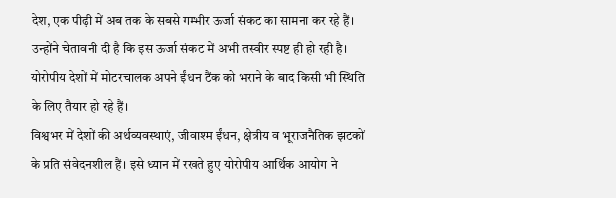देश, एक पीढ़ी में अब तक के सबसे गम्भीर ऊर्जा संकट का सामना कर रहे हैं। उन्होंने चेतावनी दी है कि इस ऊर्जा संकट में अभी तस्वीर स्पष्ट ही हो रही है। योरोपीय देशों में मोटरचालक अपने ईंधन टैंक को भराने के बाद किसी भी स्थिति के लिए तैयार हो रहे हैं।
विश्वभर में देशों की अर्थव्यवस्थाएं, जीवाश्म ईंधन, क्षेत्रीय व भूराजनैतिक झटकों के प्रति संवेदनशील हैं। इसे ध्यान में रखते हुए योरोपीय आर्थिक आयोग ने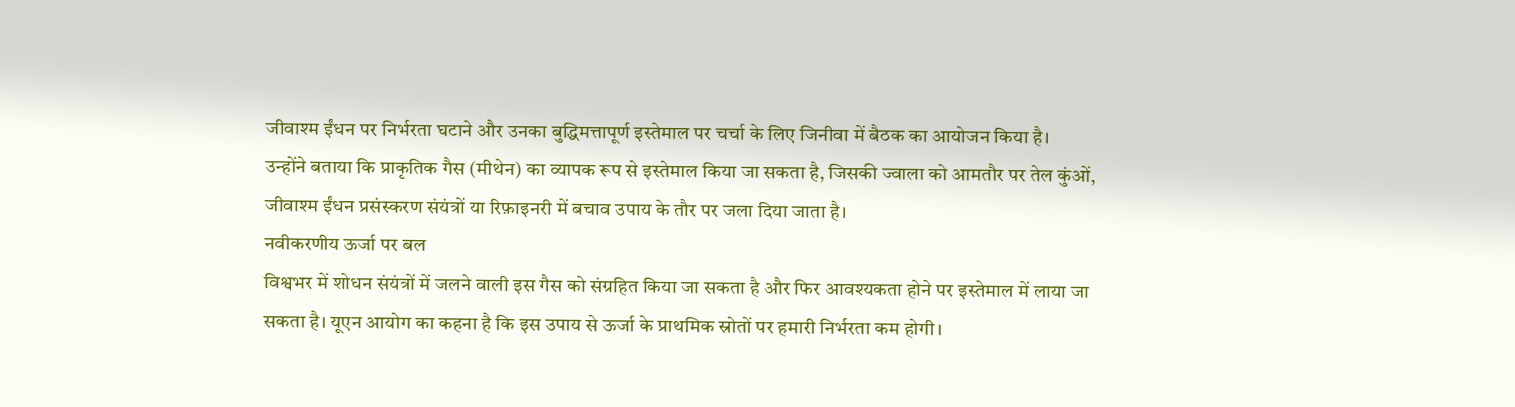जीवाश्म ईंधन पर निर्भरता घटाने और उनका बुद्धिमत्तापूर्ण इस्तेमाल पर चर्चा के लिए जिनीवा में बैठक का आयोजन किया है।
उन्होंने बताया कि प्राकृतिक गैस (मीथेन) का व्यापक रूप से इस्तेमाल किया जा सकता है, जिसकी ज्वाला को आमतौर पर तेल कुंओं, जीवाश्म ईंधन प्रसंस्करण संयंत्रों या रिफ़ाइनरी में बचाव उपाय के तौर पर जला दिया जाता है।
नवीकरणीय ऊर्जा पर बल
विश्वभर में शोधन संयंत्रों में जलने वाली इस गैस को संग्रहित किया जा सकता है और फिर आवश्यकता होने पर इस्तेमाल में लाया जा सकता है। यूएन आयोग का कहना है कि इस उपाय से ऊर्जा के प्राथमिक स्रोतों पर हमारी निर्भरता कम होगी।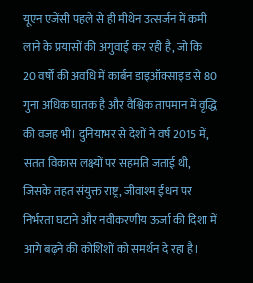यूएन एजेंसी पहले से ही मीथेन उत्सर्जन में कमी लाने के प्रयासों की अगुवाई कर रही है, जो कि 20 वर्षों की अवधि में कार्बन डाइऑक्साइड से 80 गुना अधिक घातक है और वैश्विक तापमान में वृद्धि की वजह भी। दुनियाभर से देशों ने वर्ष 2015 में, सतत विकास लक्ष्यों पर सहमति जताई थी, जिसके तहत संयुक्त राष्ट्र, जीवाश्म ईंधन पर निर्भरता घटाने और नवीकरणीय ऊर्जा की दिशा में आगे बढ़ने की कोशिशों को समर्थन दे रहा है।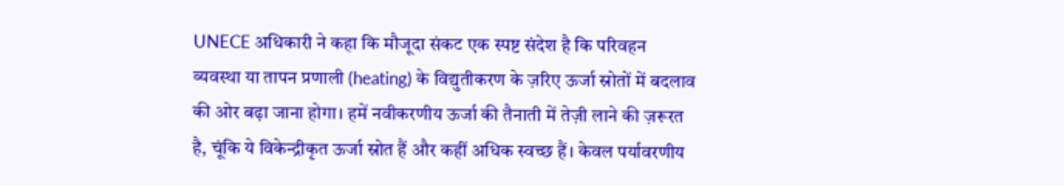UNECE अधिकारी ने कहा कि मौजूदा संकट एक स्पष्ट संदेश है कि परिवहन व्यवस्था या तापन प्रणाली (heating) के विद्युतीकरण के ज़रिए ऊर्जा स्रोतों में बदलाव की ओर बढ़ा जाना होगा। हमें नवीकरणीय ऊर्जा की तैनाती में तेज़ी लाने की ज़रूरत है, चूंकि ये विकेन्द्रीकृत ऊर्जा स्रोत हैं और कहीं अधिक स्वच्छ हैं। केवल पर्यावरणीय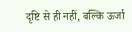दृष्टि से ही नहीं, बल्कि ऊर्जा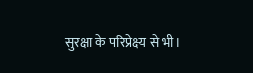सुरक्षा के परिप्रेक्ष्य से भी।